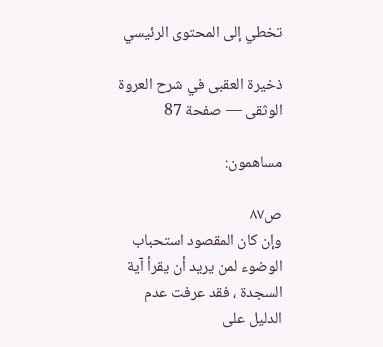تخطي إلى المحتوى الرئيسي

ذخيرة العقبى في شرح العروة الوثقى — صفحة 87

مساهمون:

ص٨٧
وإن كان المقصود استحباب الوضوء لمن يريد أن يقرأ آية السجدة ، فقد عرفت عدم الدليل على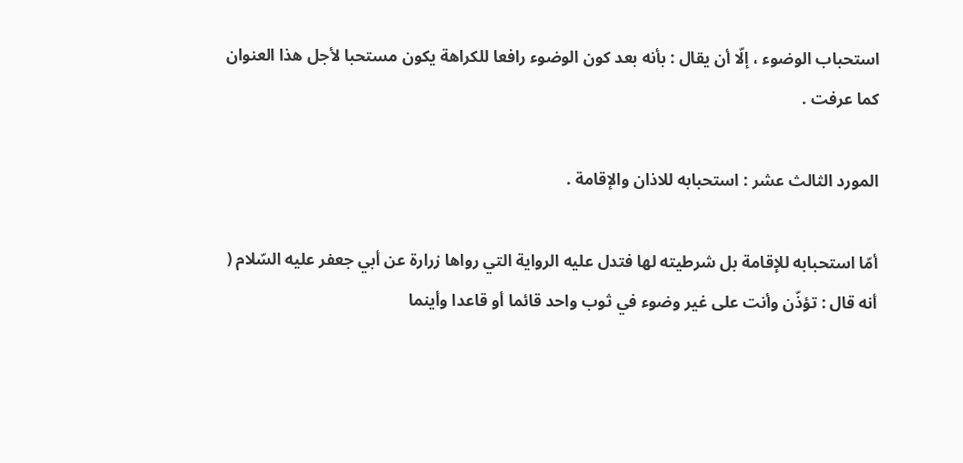استحباب الوضوء ، إلّا أن يقال : بأنه بعد كون الوضوء رافعا للكراهة يكون مستحبا لأجل هذا العنوان كما عرفت .

المورد الثالث عشر : استحبابه للاذان والإقامة .

أمّا استحبابه للإقامة بل شرطيته لها فتدل عليه الرواية التي رواها زرارة عن أبي جعفر عليه السّلام ( أنه قال : تؤذّن وأنت على غير وضوء في ثوب واحد قائما أو قاعدا وأينما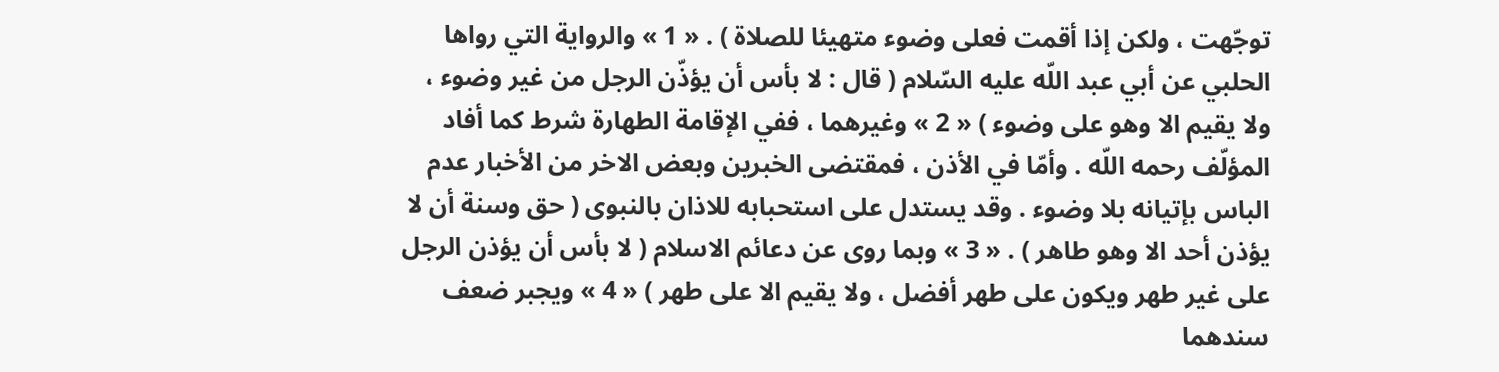توجّهت ، ولكن إذا أقمت فعلى وضوء متهيئا للصلاة ) . « 1 » والرواية التي رواها الحلبي عن أبي عبد اللّه عليه السّلام ( قال : لا بأس أن يؤذّن الرجل من غير وضوء ، ولا يقيم الا وهو على وضوء ) « 2 » وغيرهما ، ففي الإقامة الطهارة شرط كما أفاد المؤلّف رحمه اللّه . وأمّا في الأذن ، فمقتضى الخبرين وبعض الاخر من الأخبار عدم الباس بإتيانه بلا وضوء . وقد يستدل على استحبابه للاذان بالنبوى ( حق وسنة أن لا يؤذن أحد الا وهو طاهر ) . « 3 » وبما روى عن دعائم الاسلام ( لا بأس أن يؤذن الرجل على غير طهر ويكون على طهر أفضل ، ولا يقيم الا على طهر ) « 4 » ويجبر ضعف سندهما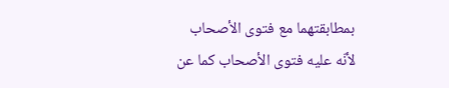بمطابقتهما مع فتوى الأصحاب لأنّه عليه فتوى الأصحاب كما عن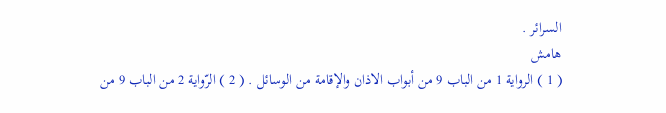السرائر .
هامش
( 1 ) الرواية 1 من الباب 9 من أبواب الاذان والإقامة من الوسائل . ( 2 ) الرّواية 2 من الباب 9 من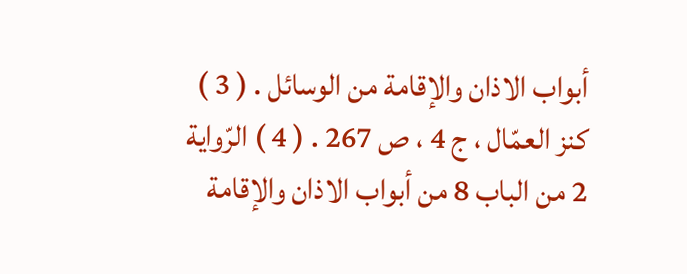أبواب الاذان والإقامة من الوسائل . ( 3 ) كنز العمّال ، ج 4 ، ص 267 . ( 4 ) الرّواية 2 من الباب 8 من أبواب الاذان والإقامة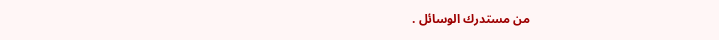من مستدرك الوسائل .